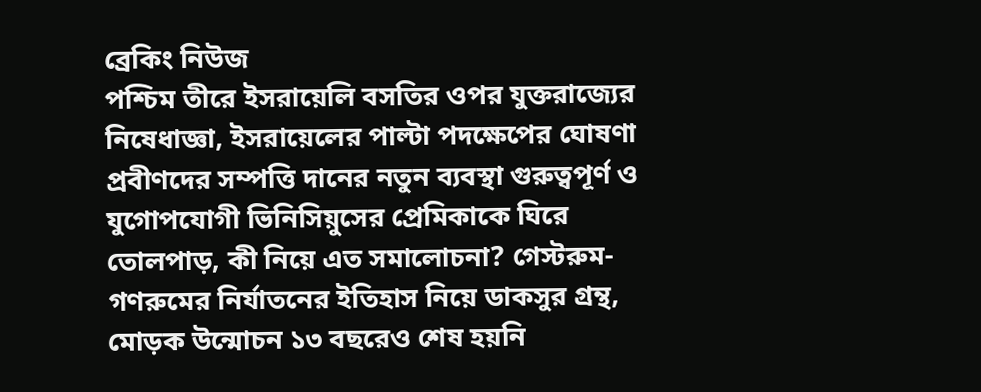ব্রেকিং নিউজ
পশ্চিম তীরে ইসরায়েলি বসতির ওপর যুক্তরাজ্যের নিষেধাজ্ঞা, ইসরায়েলের পাল্টা পদক্ষেপের ঘোষণা প্রবীণদের সম্পত্তি দানের নতুন ব্যবস্থা গুরুত্বপূর্ণ ও যুগোপযোগী ভিনিসিয়ুসের প্রেমিকাকে ঘিরে তোলপাড়, কী নিয়ে এত সমালোচনা? গেস্টরুম-গণরুমের নির্যাতনের ইতিহাস নিয়ে ডাকসুর গ্রন্থ, মোড়ক উন্মোচন ১৩ বছরেও শেষ হয়নি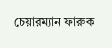চেয়ারম্যান ফারুক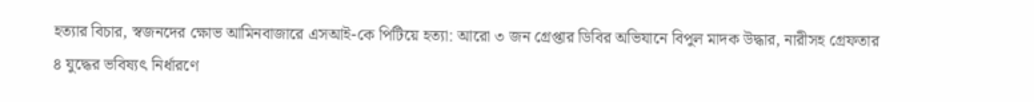হত্যার বিচার, স্বজনদের ক্ষোভ আমিনবাজারে এসআই-কে পিটিয়ে হত্যা: আরো ৩ জন গ্রেপ্তার ডিবির অভিযানে বিপুল মাদক উদ্ধার, নারীসহ গ্রেফতার ৪ যুদ্ধের ভবিষ্যৎ নির্ধারণে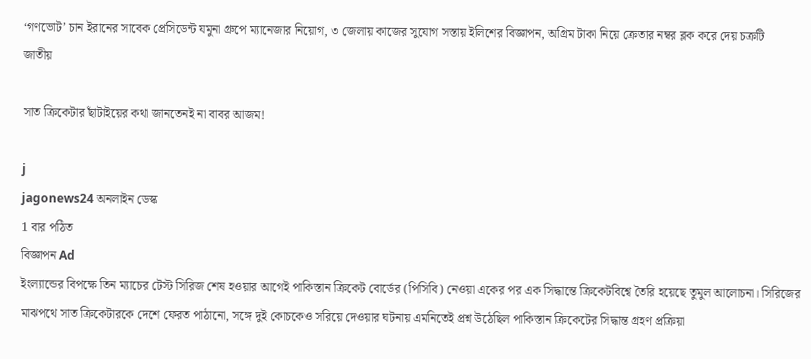‘গণভোট’ চান ইরানের সাবেক প্রেসিডেন্ট যমুনা গ্রুপে ম্যানেজার নিয়োগ, ৩ জেলায় কাজের সুযোগ সস্তায় ইলিশের বিজ্ঞাপন, অগ্রিম টাকা নিয়ে ক্রেতার নম্বর ব্লক করে দেয় চক্রটি
জাতীয়

সাত ক্রিকেটার ছাঁটাইয়ের কথা জানতেনই না বাবর আজম!

j
jagonews24 অনলাইন ডেস্ক
1 বার পঠিত
বিজ্ঞাপন Ad
ইংল্যান্ডের বিপক্ষে তিন ম্যাচের টেস্ট সিরিজ শেষ হওয়ার আগেই পাকিস্তান ক্রিকেট বোর্ডের (পিসিবি) নেওয়া একের পর এক সিদ্ধান্তে ক্রিকেটবিশ্বে তৈরি হয়েছে তুমুল আলোচনা। সিরিজের মাঝপথে সাত ক্রিকেটারকে দেশে ফেরত পাঠানো, সঙ্গে দুই কোচকেও সরিয়ে দেওয়ার ঘটনায় এমনিতেই প্রশ্ন উঠেছিল পাকিস্তান ক্রিকেটের সিদ্ধান্ত গ্রহণ প্রক্রিয়া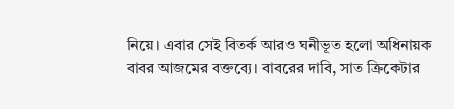নিয়ে। এবার সেই বিতর্ক আরও ঘনীভূত হলো অধিনায়ক বাবর আজমের বক্তব্যে। বাবরের দাবি, সাত ক্রিকেটার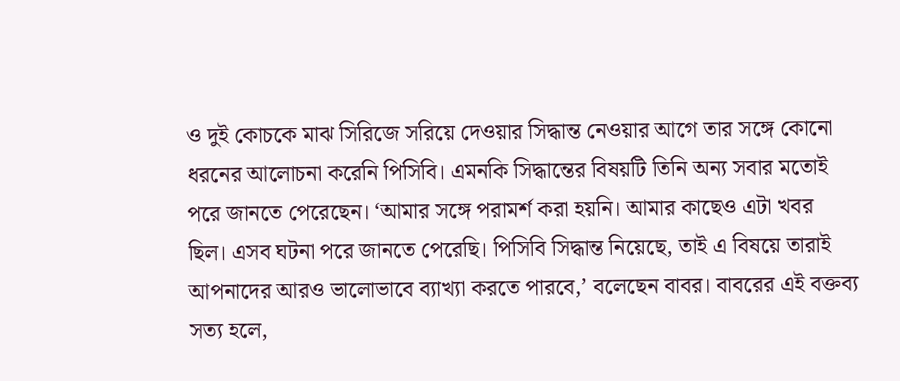ও দুই কোচকে মাঝ সিরিজে সরিয়ে দেওয়ার সিদ্ধান্ত নেওয়ার আগে তার সঙ্গে কোনো ধরনের আলোচনা করেনি পিসিবি। এমনকি সিদ্ধান্তের বিষয়টি তিনি অন্য সবার মতোই পরে জানতে পেরেছেন। ‘আমার সঙ্গে পরামর্শ করা হয়নি। আমার কাছেও এটা খবর ছিল। এসব ঘটনা পরে জানতে পেরেছি। পিসিবি সিদ্ধান্ত নিয়েছে, তাই এ বিষয়ে তারাই আপনাদের আরও ভালোভাবে ব্যাখ্যা করতে পারবে,’ বলেছেন বাবর। বাবরের এই বক্তব্য সত্য হলে,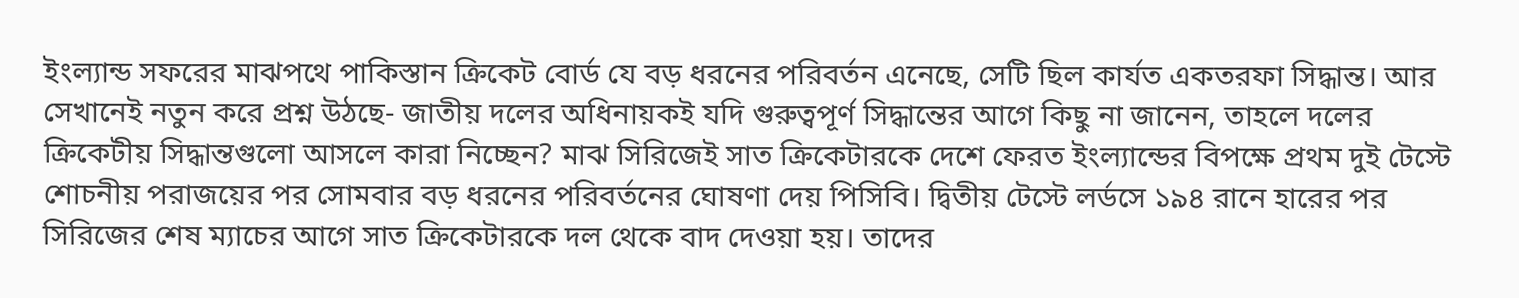ইংল্যান্ড সফরের মাঝপথে পাকিস্তান ক্রিকেট বোর্ড যে বড় ধরনের পরিবর্তন এনেছে, সেটি ছিল কার্যত একতরফা সিদ্ধান্ত। আর সেখানেই নতুন করে প্রশ্ন উঠছে- জাতীয় দলের অধিনায়কই যদি গুরুত্বপূর্ণ সিদ্ধান্তের আগে কিছু না জানেন, তাহলে দলের ক্রিকেটীয় সিদ্ধান্তগুলো আসলে কারা নিচ্ছেন? মাঝ সিরিজেই সাত ক্রিকেটারকে দেশে ফেরত ইংল্যান্ডের বিপক্ষে প্রথম দুই টেস্টে শোচনীয় পরাজয়ের পর সোমবার বড় ধরনের পরিবর্তনের ঘোষণা দেয় পিসিবি। দ্বিতীয় টেস্টে লর্ডসে ১৯৪ রানে হারের পর সিরিজের শেষ ম্যাচের আগে সাত ক্রিকেটারকে দল থেকে বাদ দেওয়া হয়। তাদের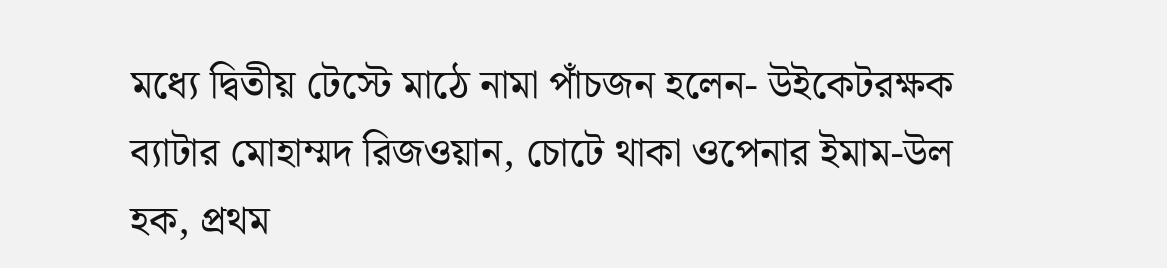মধ্যে দ্বিতীয় টেস্টে মাঠে নামা পাঁচজন হলেন- উইকেটরক্ষক ব্যাটার মোহাম্মদ রিজওয়ান, চোটে থাকা ওপেনার ইমাম-উল হক, প্রথম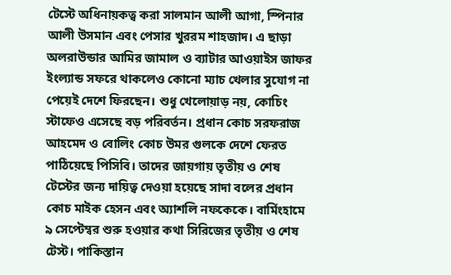টেস্টে অধিনায়কত্ব করা সালমান আলী আগা, স্পিনার আলী উসমান এবং পেসার খুররম শাহজাদ। এ ছাড়া অলরাউন্ডার আমির জামাল ও ব্যাটার আওয়াইস জাফর ইংল্যান্ড সফরে থাকলেও কোনো ম্যাচ খেলার সুযোগ না পেয়েই দেশে ফিরছেন। শুধু খেলোয়াড় নয়, কোচিং স্টাফেও এসেছে বড় পরিবর্তন। প্রধান কোচ সরফরাজ আহমেদ ও বোলিং কোচ উমর গুলকে দেশে ফেরত পাঠিয়েছে পিসিবি। তাদের জায়গায় তৃতীয় ও শেষ টেস্টের জন্য দায়িত্ব দেওয়া হয়েছে সাদা বলের প্রধান কোচ মাইক হেসন এবং অ্যাশলি নফকেকে। বার্মিংহামে ৯ সেপ্টেম্বর শুরু হওয়ার কথা সিরিজের তৃতীয় ও শেষ টেস্ট। পাকিস্তান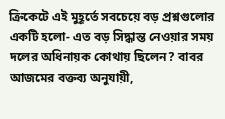ক্রিকেটে এই মুহূর্তে সবচেয়ে বড় প্রশ্নগুলোর একটি হলো- এত বড় সিদ্ধান্ত নেওয়ার সময় দলের অধিনায়ক কোথায় ছিলেন? বাবর আজমের বক্তব্য অনুযায়ী,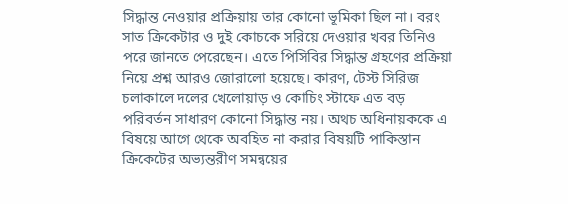সিদ্ধান্ত নেওয়ার প্রক্রিয়ায় তার কোনো ভূমিকা ছিল না। বরং সাত ক্রিকেটার ও দুই কোচকে সরিয়ে দেওয়ার খবর তিনিও পরে জানতে পেরেছেন। এতে পিসিবির সিদ্ধান্ত গ্রহণের প্রক্রিয়া নিয়ে প্রশ্ন আরও জোরালো হয়েছে। কারণ, টেস্ট সিরিজ চলাকালে দলের খেলোয়াড় ও কোচিং স্টাফে এত বড় পরিবর্তন সাধারণ কোনো সিদ্ধান্ত নয়। অথচ অধিনায়ককে এ বিষয়ে আগে থেকে অবহিত না করার বিষয়টি পাকিস্তান ক্রিকেটের অভ্যন্তরীণ সমন্বয়ের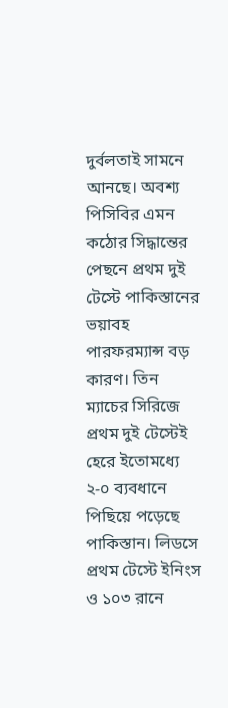দুর্বলতাই সামনে আনছে। অবশ্য পিসিবির এমন কঠোর সিদ্ধান্তের পেছনে প্রথম দুই টেস্টে পাকিস্তানের ভয়াবহ পারফরম্যান্স বড় কারণ। তিন ম্যাচের সিরিজে প্রথম দুই টেস্টেই হেরে ইতোমধ্যে ২-০ ব্যবধানে পিছিয়ে পড়েছে পাকিস্তান। লিডসে প্রথম টেস্টে ইনিংস ও ১০৩ রানে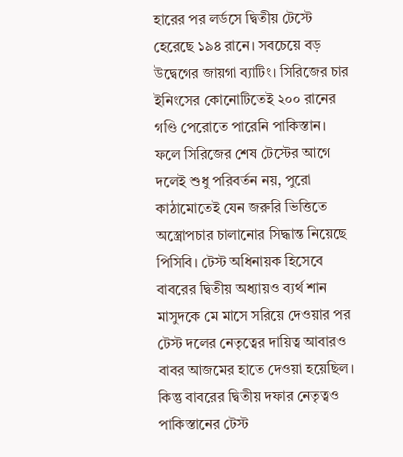হারের পর লর্ডসে দ্বিতীয় টেস্টে হেরেছে ১৯৪ রানে। সবচেয়ে বড় উদ্বেগের জায়গা ব্যাটিং। সিরিজের চার ইনিংসের কোনোটিতেই ২০০ রানের গণ্ডি পেরোতে পারেনি পাকিস্তান। ফলে সিরিজের শেষ টেস্টের আগে দলেই শুধু পরিবর্তন নয়, পুরো কাঠামোতেই যেন জরুরি ভিত্তিতে অস্ত্রোপচার চালানোর সিদ্ধান্ত নিয়েছে পিসিবি। টেস্ট অধিনায়ক হিসেবে বাবরের দ্বিতীয় অধ্যায়ও ব্যর্থ শান মাসুদকে মে মাসে সরিয়ে দেওয়ার পর টেস্ট দলের নেতৃত্বের দায়িত্ব আবারও বাবর আজমের হাতে দেওয়া হয়েছিল। কিন্তু বাবরের দ্বিতীয় দফার নেতৃত্বও পাকিস্তানের টেস্ট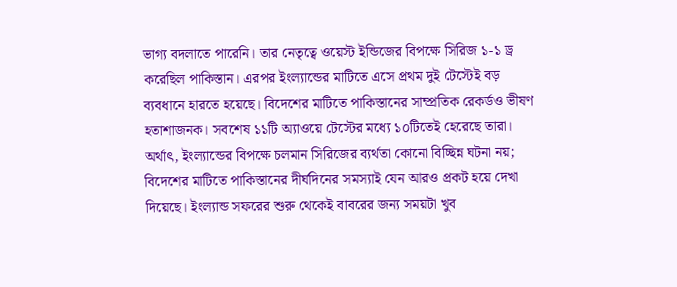ভাগ্য বদলাতে পারেনি। তার নেতৃত্বে ওয়েস্ট ইন্ডিজের বিপক্ষে সিরিজ ১-১ ড্র করেছিল পাকিস্তান। এরপর ইংল্যান্ডের মাটিতে এসে প্রথম দুই টেস্টেই বড় ব্যবধানে হারতে হয়েছে। বিদেশের মাটিতে পাকিস্তানের সাম্প্রতিক রেকর্ডও ভীষণ হতাশাজনক। সবশেষ ১১টি অ্যাওয়ে টেস্টের মধ্যে ১০টিতেই হেরেছে তারা। অর্থাৎ, ইংল্যান্ডের বিপক্ষে চলমান সিরিজের ব্যর্থতা কোনো বিচ্ছিন্ন ঘটনা নয়; বিদেশের মাটিতে পাকিস্তানের দীর্ঘদিনের সমস্যাই যেন আরও প্রকট হয়ে দেখা দিয়েছে। ইংল্যান্ড সফরের শুরু থেকেই বাবরের জন্য সময়টা খুব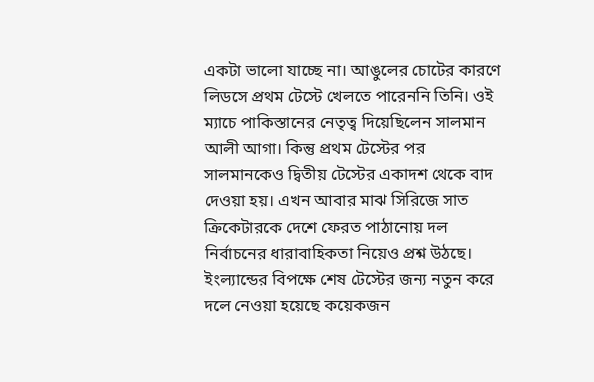একটা ভালো যাচ্ছে না। আঙুলের চোটের কারণে লিডসে প্রথম টেস্টে খেলতে পারেননি তিনি। ওই ম্যাচে পাকিস্তানের নেতৃত্ব দিয়েছিলেন সালমান আলী আগা। কিন্তু প্রথম টেস্টের পর সালমানকেও দ্বিতীয় টেস্টের একাদশ থেকে বাদ দেওয়া হয়। এখন আবার মাঝ সিরিজে সাত ক্রিকেটারকে দেশে ফেরত পাঠানোয় দল নির্বাচনের ধারাবাহিকতা নিয়েও প্রশ্ন উঠছে। ইংল্যান্ডের বিপক্ষে শেষ টেস্টের জন্য নতুন করে দলে নেওয়া হয়েছে কয়েকজন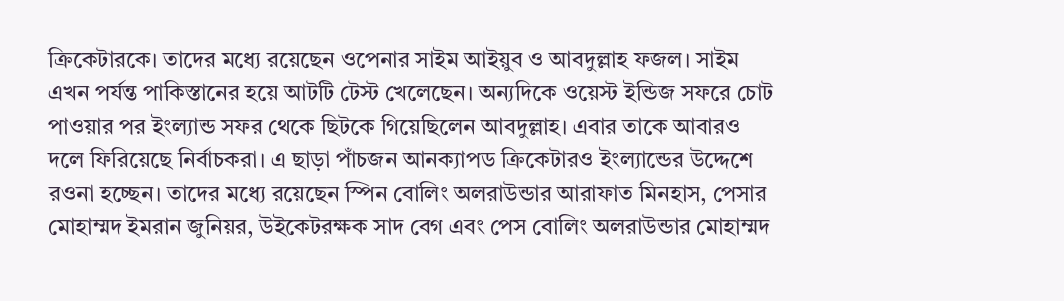ক্রিকেটারকে। তাদের মধ্যে রয়েছেন ওপেনার সাইম আইয়ুব ও আবদুল্লাহ ফজল। সাইম এখন পর্যন্ত পাকিস্তানের হয়ে আটটি টেস্ট খেলেছেন। অন্যদিকে ওয়েস্ট ইন্ডিজ সফরে চোট পাওয়ার পর ইংল্যান্ড সফর থেকে ছিটকে গিয়েছিলেন আবদুল্লাহ। এবার তাকে আবারও দলে ফিরিয়েছে নির্বাচকরা। এ ছাড়া পাঁচজন আনক্যাপড ক্রিকেটারও ইংল্যান্ডের উদ্দেশে রওনা হচ্ছেন। তাদের মধ্যে রয়েছেন স্পিন বোলিং অলরাউন্ডার আরাফাত মিনহাস, পেসার মোহাম্মদ ইমরান জুনিয়র, উইকেটরক্ষক সাদ বেগ এবং পেস বোলিং অলরাউন্ডার মোহাম্মদ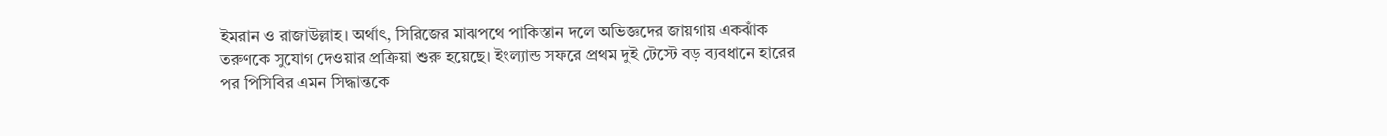ইমরান ও রাজাউল্লাহ। অর্থাৎ, সিরিজের মাঝপথে পাকিস্তান দলে অভিজ্ঞদের জায়গায় একঝাঁক তরুণকে সুযোগ দেওয়ার প্রক্রিয়া শুরু হয়েছে। ইংল্যান্ড সফরে প্রথম দুই টেস্টে বড় ব্যবধানে হারের পর পিসিবির এমন সিদ্ধান্তকে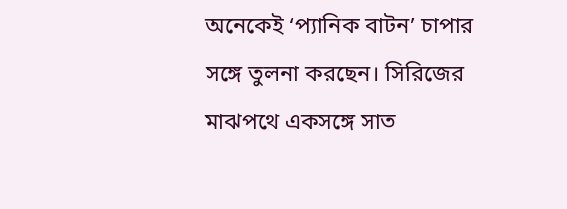অনেকেই ‘প্যানিক বাটন’ চাপার সঙ্গে তুলনা করছেন। সিরিজের মাঝপথে একসঙ্গে সাত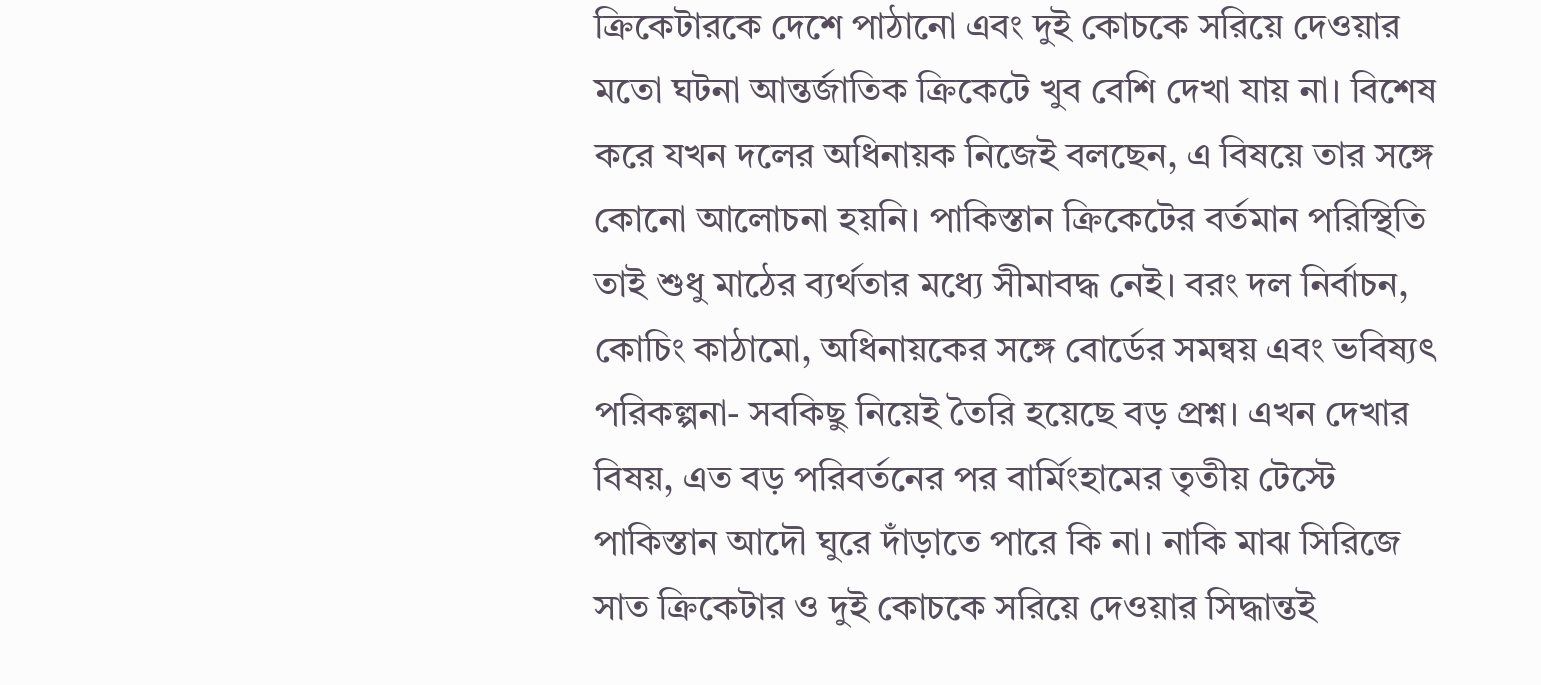ক্রিকেটারকে দেশে পাঠানো এবং দুই কোচকে সরিয়ে দেওয়ার মতো ঘটনা আন্তর্জাতিক ক্রিকেটে খুব বেশি দেখা যায় না। বিশেষ করে যখন দলের অধিনায়ক নিজেই বলছেন, এ বিষয়ে তার সঙ্গে কোনো আলোচনা হয়নি। পাকিস্তান ক্রিকেটের বর্তমান পরিস্থিতি তাই শুধু মাঠের ব্যর্থতার মধ্যে সীমাবদ্ধ নেই। বরং দল নির্বাচন, কোচিং কাঠামো, অধিনায়কের সঙ্গে বোর্ডের সমন্বয় এবং ভবিষ্যৎ পরিকল্পনা- সবকিছু নিয়েই তৈরি হয়েছে বড় প্রশ্ন। এখন দেখার বিষয়, এত বড় পরিবর্তনের পর বার্মিংহামের তৃতীয় টেস্টে পাকিস্তান আদৌ ঘুরে দাঁড়াতে পারে কি না। নাকি মাঝ সিরিজে সাত ক্রিকেটার ও দুই কোচকে সরিয়ে দেওয়ার সিদ্ধান্তই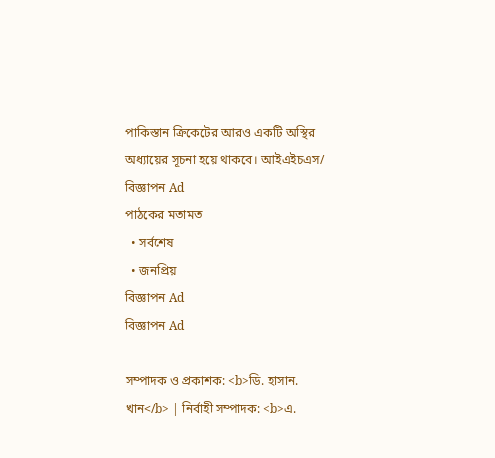পাকিস্তান ক্রিকেটের আরও একটি অস্থির অধ্যায়ের সূচনা হয়ে থাকবে। আইএইচএস/
বিজ্ঞাপন Ad
পাঠকের মতামত
  • সর্বশেষ
  • জনপ্রিয়
বিজ্ঞাপন Ad
বিজ্ঞাপন Ad

সম্পাদক ও প্রকাশক: <b>ডি. হাসান. খান</b> | নির্বাহী সম্পাদক: <b>এ.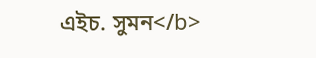এইচ. সুমন</b>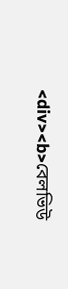<div><b>বেলভিউ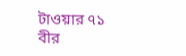টাওয়ার ৭১ বীর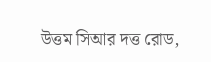উত্তম সিআর দত্ত রোড,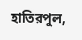হাতিরপুল,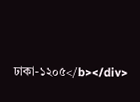ঢাকা-১২০৫</b></div>